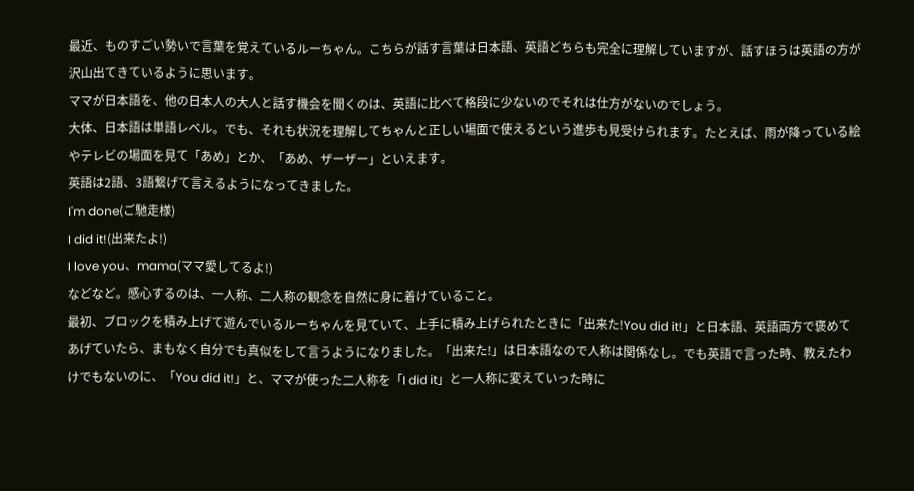最近、ものすごい勢いで言葉を覚えているルーちゃん。こちらが話す言葉は日本語、英語どちらも完全に理解していますが、話すほうは英語の方が沢山出てきているように思います。
ママが日本語を、他の日本人の大人と話す機会を聞くのは、英語に比べて格段に少ないのでそれは仕方がないのでしょう。
大体、日本語は単語レベル。でも、それも状況を理解してちゃんと正しい場面で使えるという進歩も見受けられます。たとえば、雨が降っている絵やテレビの場面を見て「あめ」とか、「あめ、ザーザー」といえます。
英語は2語、3語繋げて言えるようになってきました。
I'm done(ご馳走様)
I did it!(出来たよ!)
I love you、mama(ママ愛してるよ!)
などなど。感心するのは、一人称、二人称の観念を自然に身に着けていること。
最初、ブロックを積み上げて遊んでいるルーちゃんを見ていて、上手に積み上げられたときに「出来た!You did it!」と日本語、英語両方で褒めてあげていたら、まもなく自分でも真似をして言うようになりました。「出来た!」は日本語なので人称は関係なし。でも英語で言った時、教えたわけでもないのに、「You did it!」と、ママが使った二人称を「I did it」と一人称に変えていった時に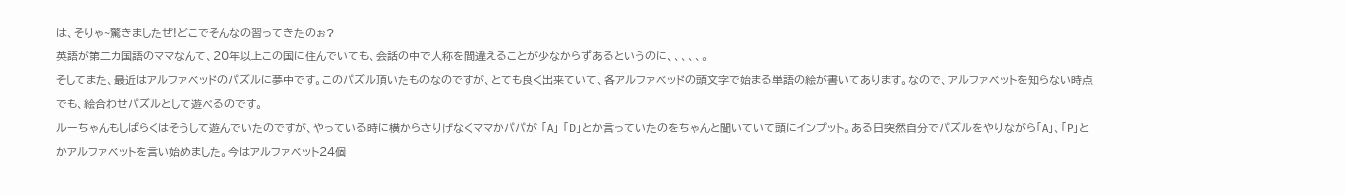は、そりゃ~驚きましたぜ!どこでそんなの習ってきたのぉ?
英語が第二カ国語のママなんて、20年以上この国に住んでいても、会話の中で人称を間違えることが少なからずあるというのに、、、、、。
そしてまた、最近はアルファベッドのパズルに夢中です。このパズル頂いたものなのですが、とても良く出来ていて、各アルファベッドの頭文字で始まる単語の絵が書いてあります。なので、アルファベットを知らない時点でも、絵合わせパズルとして遊べるのです。
ルーちゃんもしばらくはそうして遊んでいたのですが、やっている時に横からさりげなくママかパパが 「A」 「D」とか言っていたのをちゃんと聞いていて頭にインプット。ある日突然自分でパズルをやりながら「A」、「P」とかアルファベットを言い始めました。今はアルファベット24個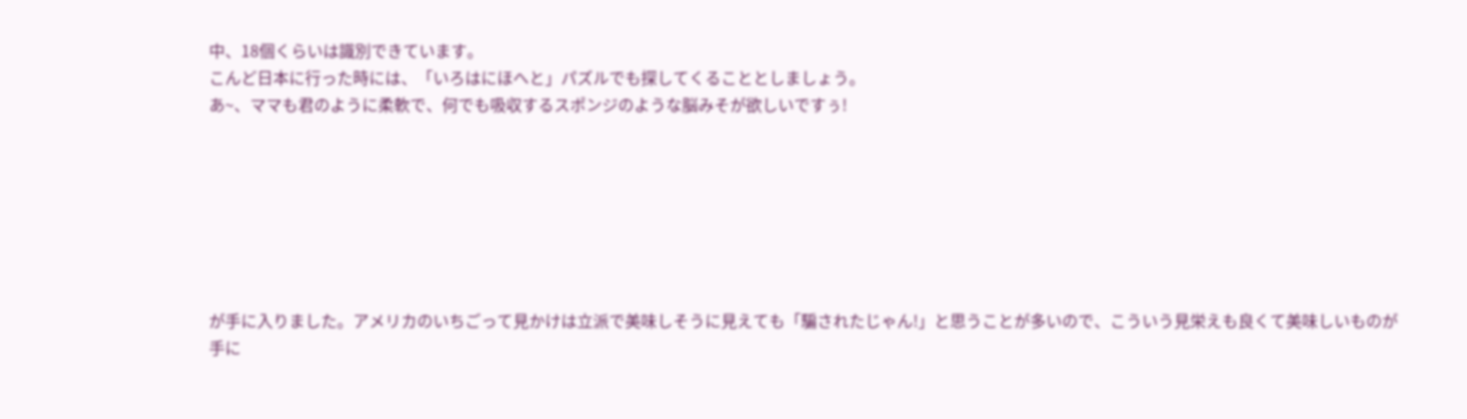中、18個くらいは識別できています。
こんど日本に行った時には、「いろはにほへと」パズルでも探してくることとしましょう。
あ~、ママも君のように柔軟で、何でも吸収するスポンジのような脳みそが欲しいですぅ!







が手に入りました。アメリカのいちごって見かけは立派で美味しそうに見えても「騙されたじゃん!」と思うことが多いので、こういう見栄えも良くて美味しいものが手に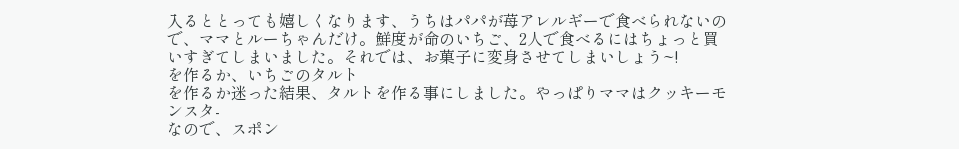入るととっても嬉しくなります、うちはパパが苺アレルギーで食べられないので、ママとルーちゃんだけ。鮮度が命のいちご、2人で食べるにはちょっと買いすぎてしまいました。それでは、お菓子に変身させてしまいしょう~!
を作るか、いちごのタルト
を作るか迷った結果、タルトを作る事にしました。やっぱりママはクッキーモンスタ-
なので、スポン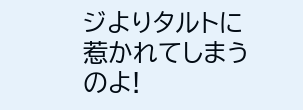ジよりタルトに惹かれてしまうのよ!